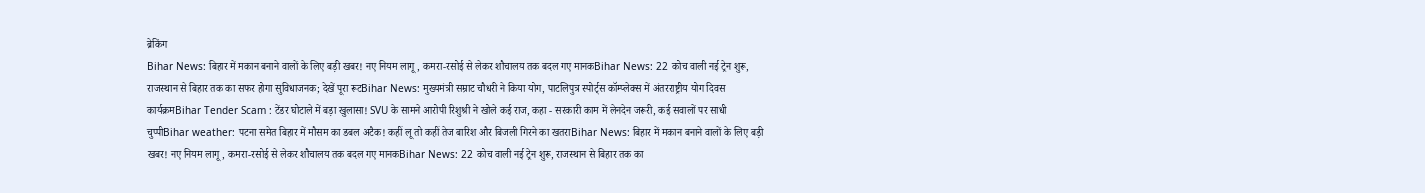ब्रेकिंग
Bihar News: बिहार में मकान बनाने वालों के लिए बड़ी खबर! नए नियम लागू, कमरा-रसोई से लेकर शौचालय तक बदल गए मानकBihar News: 22 कोच वाली नई ट्रेन शुरू, राजस्थान से बिहार तक का सफर होगा सुविधाजनक; देखें पूरा रूटBihar News: मुख्यमंत्री सम्राट चौधरी ने किया योग, पाटलिपुत्र स्पोर्ट्स कॉम्प्लेक्स में अंतरराष्ट्रीय योग दिवस कार्यक्रमBihar Tender Scam : टेंडर घोटाले में बड़ा खुलासा! SVU के सामने आरोपी रिशुश्री ने खोले कई राज, कहा - सरकारी काम में लेनदेन जरूरी, कई सवालों पर साधी चुप्पीBihar weather: पटना समेत बिहार में मौसम का डबल अटैक! कहीं लू तो कहीं तेज बारिश और बिजली गिरने का खतराBihar News: बिहार में मकान बनाने वालों के लिए बड़ी खबर! नए नियम लागू, कमरा-रसोई से लेकर शौचालय तक बदल गए मानकBihar News: 22 कोच वाली नई ट्रेन शुरू, राजस्थान से बिहार तक का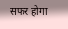सफर होगा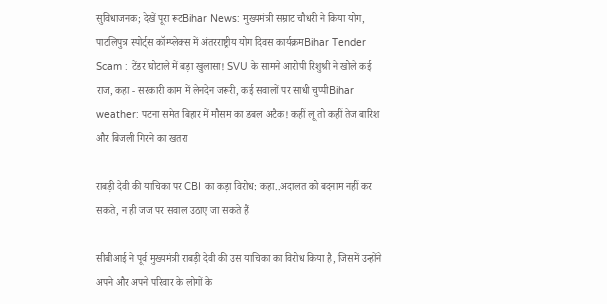सुविधाजनक; देखें पूरा रूटBihar News: मुख्यमंत्री सम्राट चौधरी ने किया योग, पाटलिपुत्र स्पोर्ट्स कॉम्प्लेक्स में अंतरराष्ट्रीय योग दिवस कार्यक्रमBihar Tender Scam : टेंडर घोटाले में बड़ा खुलासा! SVU के सामने आरोपी रिशुश्री ने खोले कई राज, कहा - सरकारी काम में लेनदेन जरूरी, कई सवालों पर साधी चुप्पीBihar weather: पटना समेत बिहार में मौसम का डबल अटैक! कहीं लू तो कहीं तेज बारिश और बिजली गिरने का खतरा

राबड़ी देवी की याचिका पर CBI का कड़ा विरोध: कहा..अदालत को बदनाम नहीं कर सकते, न ही जज पर सवाल उठाए जा सकते हैं

सीबीआई ने पूर्व मुख्यमंत्री राबड़ी देवी की उस याचिका का विरोध किया है, जिसमें उन्होंने अपने और अपने परिवार के लोगों के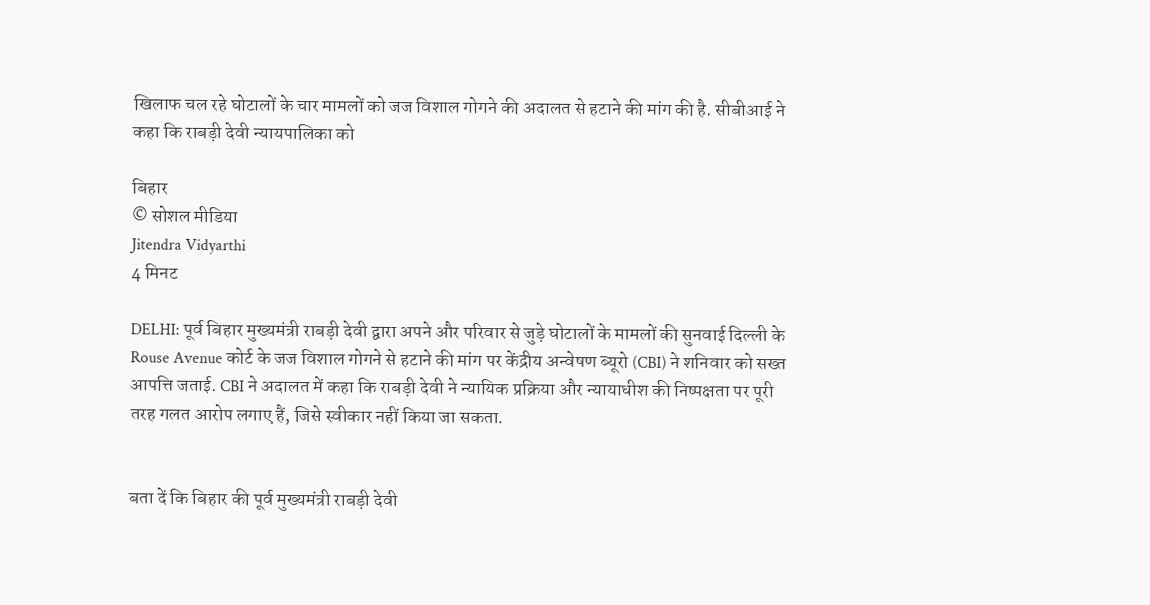खिलाफ चल रहे घोटालों के चार मामलों को जज विशाल गोगने की अदालत से हटाने की मांग की है. सीबीआई ने कहा कि राबड़ी देवी न्यायपालिका को

बिहार
© सोशल मीडिया
Jitendra Vidyarthi
4 मिनट

DELHI: पूर्व बिहार मुख्यमंत्री राबड़ी देवी द्वारा अपने और परिवार से जुड़े घोटालों के मामलों की सुनवाई दिल्ली के Rouse Avenue कोर्ट के जज विशाल गोगने से हटाने की मांग पर केंद्रीय अन्वेषण ब्यूरो (CBI) ने शनिवार को सख्त आपत्ति जताई. CBI ने अदालत में कहा कि राबड़ी देवी ने न्यायिक प्रक्रिया और न्यायाधीश की निष्पक्षता पर पूरी तरह गलत आरोप लगाए हैं, जिसे स्वीकार नहीं किया जा सकता.


बता दें कि बिहार की पूर्व मुख्यमंत्री राबड़ी देवी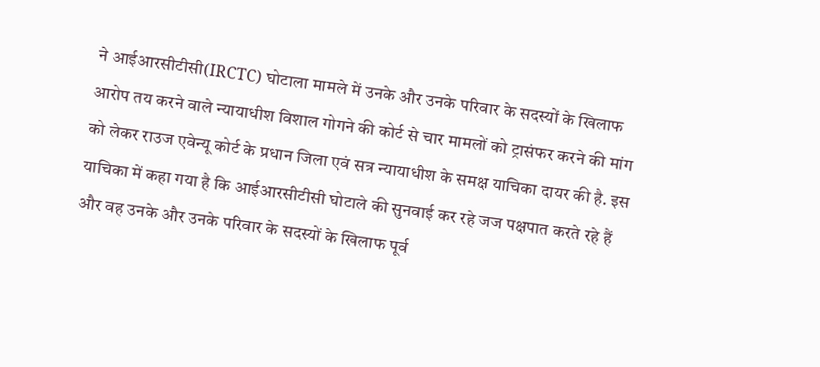ने आईआरसीटीसी(IRCTC) घोटाला मामले में उनके और उनके परिवार के सदस्यों के खिलाफ आरोप तय करने वाले न्यायाधीश विशाल गोगने की कोर्ट से चार मामलों को ट्रासंफर करने की मांग को लेकर राउज एवेन्यू कोर्ट के प्रधान जिला एवं सत्र न्यायाधीश के समक्ष याचिका दायर की है. इस याचिका में कहा गया है कि आईआरसीटीसी घोटाले की सुनवाई कर रहे जज पक्षपात करते रहे हैं और वह उनके और उनके परिवार के सदस्यों के खिलाफ पूर्व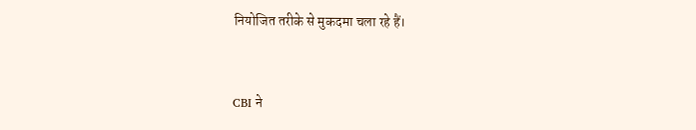नियोजित तरीके से मुकदमा चला रहे हैं।


CBI ने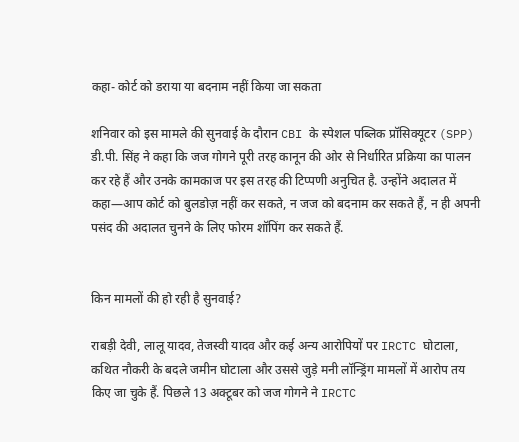कहा- कोर्ट को डराया या बदनाम नहीं किया जा सकता

शनिवार को इस मामले की सुनवाई के दौरान CBI के स्पेशल पब्लिक प्रॉसिक्यूटर (SPP) डी.पी. सिंह ने कहा कि जज गोगने पूरी तरह कानून की ओर से निर्धारित प्रक्रिया का पालन कर रहे हैं और उनके कामकाज पर इस तरह की टिप्पणी अनुचित है. उन्होंने अदालत में कहा—आप कोर्ट को बुलडोज़ नहीं कर सकते, न जज को बदनाम कर सकते हैं, न ही अपनी पसंद की अदालत चुनने के लिए फोरम शॉपिंग कर सकते हैं.


किन मामलों की हो रही है सुनवाई?

राबड़ी देवी, लालू यादव, तेजस्वी यादव और कई अन्य आरोपियों पर IRCTC घोटाला, कथित नौकरी के बदले जमीन घोटाला और उससे जुड़े मनी लॉन्ड्रिंग मामलों में आरोप तय किए जा चुके हैं. पिछले 13 अक्टूबर को जज गोगने ने IRCTC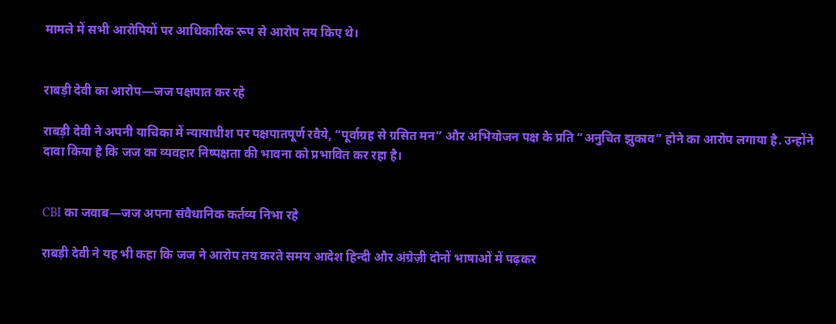मामले में सभी आरोपियों पर आधिकारिक रूप से आरोप तय किए थे।


राबड़ी देवी का आरोप—जज पक्षपात कर रहे

राबड़ी देवी ने अपनी याचिका में न्यायाधीश पर पक्षपातपूर्ण रवैये, “पूर्वाग्रह से ग्रसित मन” और अभियोजन पक्ष के प्रति “अनुचित झुकाव” होने का आरोप लगाया है. उन्होंने दावा किया है कि जज का व्यवहार निष्पक्षता की भावना को प्रभावित कर रहा है।


CBI का जवाब—जज अपना संवैधानिक कर्तव्य निभा रहे

राबड़ी देवी ने यह भी कहा कि जज ने आरोप तय करते समय आदेश हिन्दी और अंग्रेज़ी दोनों भाषाओं में पढ़कर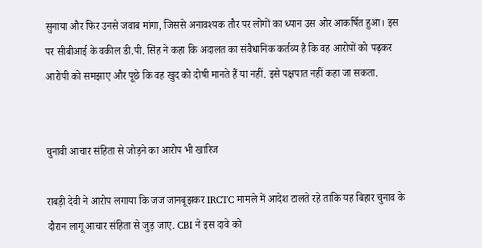सुनाया और फिर उनसे जवाब मांगा, जिससे अनावश्यक तौर पर लोगों का ध्यान उस ओर आकर्षित हुआ। इस पर सीबीआई के वकील डी.पी. सिंह ने कहा कि अदालत का संवैधानिक कर्तव्य है कि वह आरोपों को पढ़कर आरोपी को समझाए और पूछे कि वह खुद को दोषी मानते हैं या नहीं. इसे पक्षपात नहीं कहा जा सकता.


चुनावी आचार संहिता से जोड़ने का आरोप भी खारिज

राबड़ी देवी ने आरोप लगाया कि जज जानबूझकर IRCTC मामले में आदेश टालते रहे ताकि यह बिहार चुनाव के दौरान लागू आचार संहिता से जुड़ जाए. CBI ने इस दावे को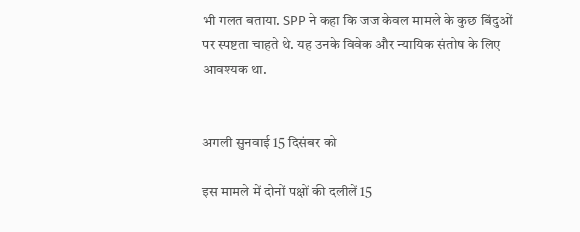भी गलत बताया. SPP ने कहा कि जज केवल मामले के कुछ बिंदुओं पर स्पष्टता चाहते थे. यह उनके विवेक और न्यायिक संतोष के लिए आवश्यक था.


अगली सुनवाई 15 दिसंबर को

इस मामले में दोनों पक्षों की दलीलें 15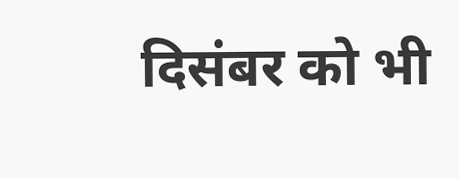दिसंबर को भी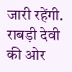जारी रहेंगी. राबड़ी देवी की ओर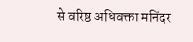से वरिष्ठ अधिवक्ता मनिंदर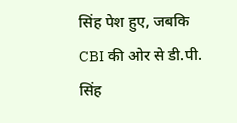सिंह पेश हुए, जबकि CBI की ओर से डी.पी. सिंह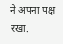ने अपना पक्ष रखा.